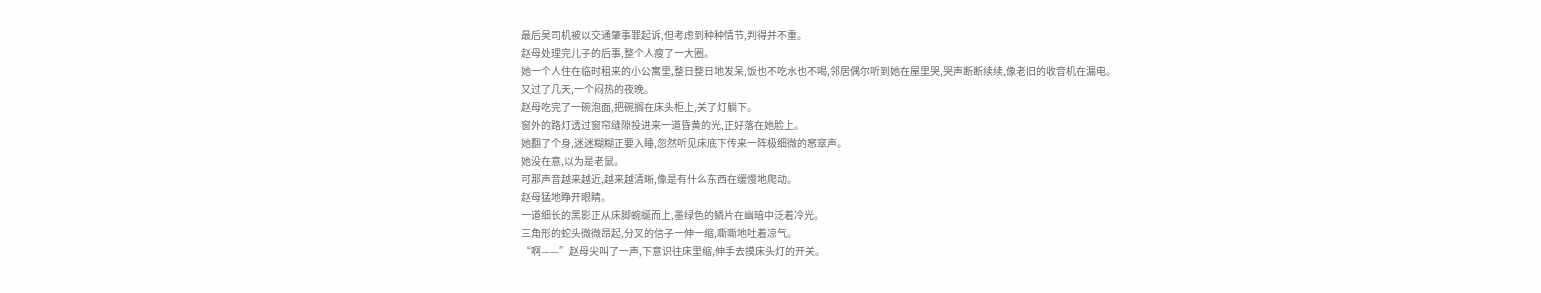最后吴司机被以交通肇事罪起诉,但考虑到种种情节,判得并不重。
赵母处理完儿子的后事,整个人瘦了一大圈。
她一个人住在临时租来的小公寓里,整日整日地发呆,饭也不吃水也不喝,邻居偶尔听到她在屋里哭,哭声断断续续,像老旧的收音机在漏电。
又过了几天,一个闷热的夜晚。
赵母吃完了一碗泡面,把碗搁在床头柜上,关了灯躺下。
窗外的路灯透过窗帘缝隙投进来一道昏黄的光,正好落在她脸上。
她翻了个身,迷迷糊糊正要入睡,忽然听见床底下传来一阵极细微的窸窣声。
她没在意,以为是老鼠。
可那声音越来越近,越来越清晰,像是有什么东西在缓慢地爬动。
赵母猛地睁开眼睛。
一道细长的黑影正从床脚蜿蜒而上,墨绿色的鳞片在幽暗中泛着冷光。
三角形的蛇头微微昂起,分叉的信子一伸一缩,嘶嘶地吐着凉气。
“啊——”赵母尖叫了一声,下意识往床里缩,伸手去摸床头灯的开关。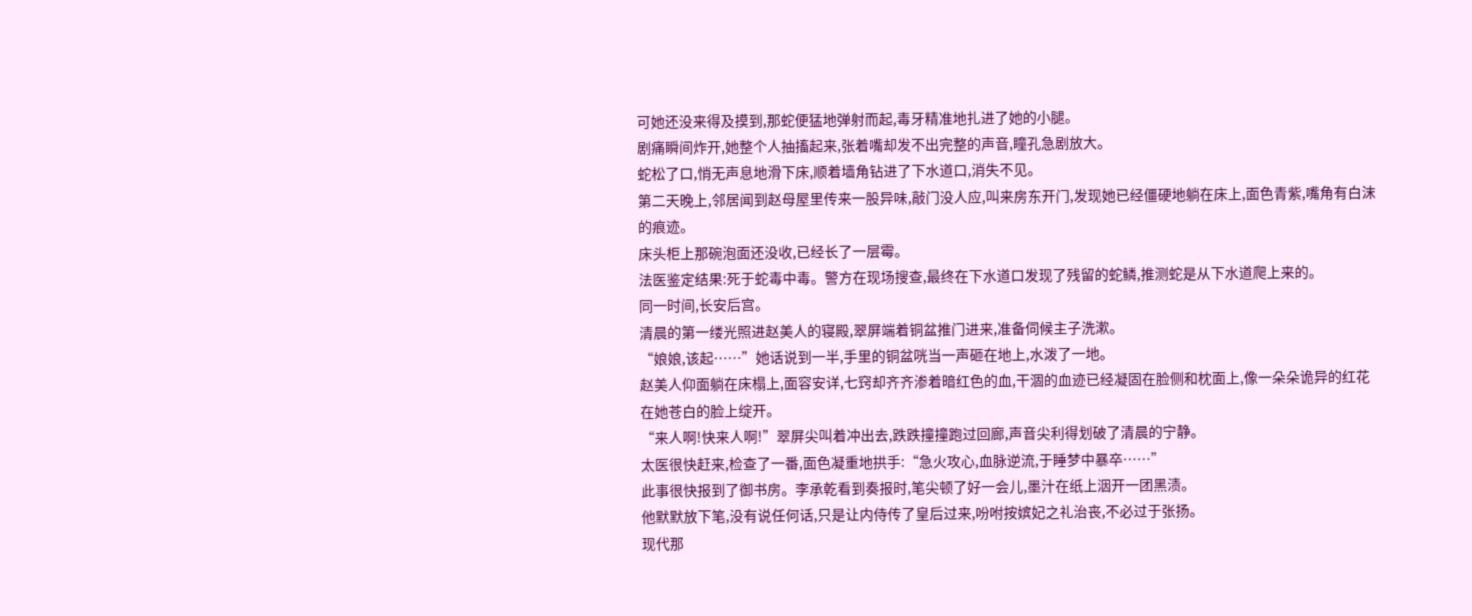可她还没来得及摸到,那蛇便猛地弹射而起,毒牙精准地扎进了她的小腿。
剧痛瞬间炸开,她整个人抽搐起来,张着嘴却发不出完整的声音,瞳孔急剧放大。
蛇松了口,悄无声息地滑下床,顺着墙角钻进了下水道口,消失不见。
第二天晚上,邻居闻到赵母屋里传来一股异味,敲门没人应,叫来房东开门,发现她已经僵硬地躺在床上,面色青紫,嘴角有白沫的痕迹。
床头柜上那碗泡面还没收,已经长了一层霉。
法医鉴定结果:死于蛇毒中毒。警方在现场搜查,最终在下水道口发现了残留的蛇鳞,推测蛇是从下水道爬上来的。
同一时间,长安后宫。
清晨的第一缕光照进赵美人的寝殿,翠屏端着铜盆推门进来,准备伺候主子洗漱。
“娘娘,该起……”她话说到一半,手里的铜盆咣当一声砸在地上,水泼了一地。
赵美人仰面躺在床榻上,面容安详,七窍却齐齐渗着暗红色的血,干涸的血迹已经凝固在脸侧和枕面上,像一朵朵诡异的红花在她苍白的脸上绽开。
“来人啊!快来人啊!”翠屏尖叫着冲出去,跌跌撞撞跑过回廊,声音尖利得划破了清晨的宁静。
太医很快赶来,检查了一番,面色凝重地拱手:“急火攻心,血脉逆流,于睡梦中暴卒……”
此事很快报到了御书房。李承乾看到奏报时,笔尖顿了好一会儿,墨汁在纸上洇开一团黑渍。
他默默放下笔,没有说任何话,只是让内侍传了皇后过来,吩咐按嫔妃之礼治丧,不必过于张扬。
现代那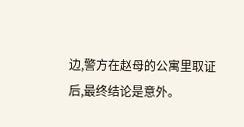边,警方在赵母的公寓里取证后,最终结论是意外。